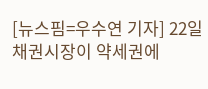[뉴스핌=우수연 기자] 22일 채권시장이 약세권에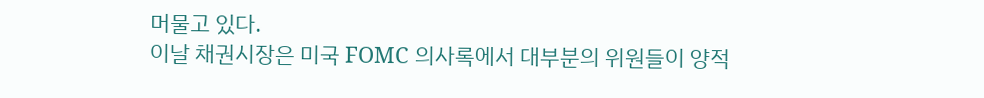머물고 있다.
이날 채권시장은 미국 FOMC 의사록에서 대부분의 위원들이 양적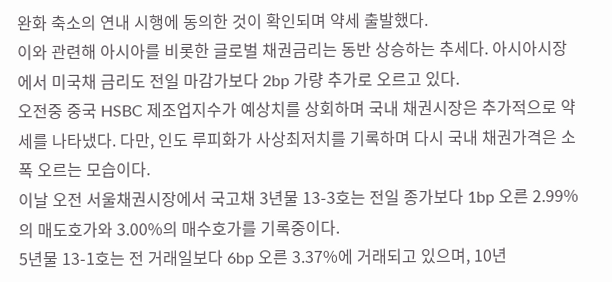완화 축소의 연내 시행에 동의한 것이 확인되며 약세 출발했다.
이와 관련해 아시아를 비롯한 글로벌 채권금리는 동반 상승하는 추세다. 아시아시장에서 미국채 금리도 전일 마감가보다 2bp 가량 추가로 오르고 있다.
오전중 중국 HSBC 제조업지수가 예상치를 상회하며 국내 채권시장은 추가적으로 약세를 나타냈다. 다만, 인도 루피화가 사상최저치를 기록하며 다시 국내 채권가격은 소폭 오르는 모습이다.
이날 오전 서울채권시장에서 국고채 3년물 13-3호는 전일 종가보다 1bp 오른 2.99%의 매도호가와 3.00%의 매수호가를 기록중이다.
5년물 13-1호는 전 거래일보다 6bp 오른 3.37%에 거래되고 있으며, 10년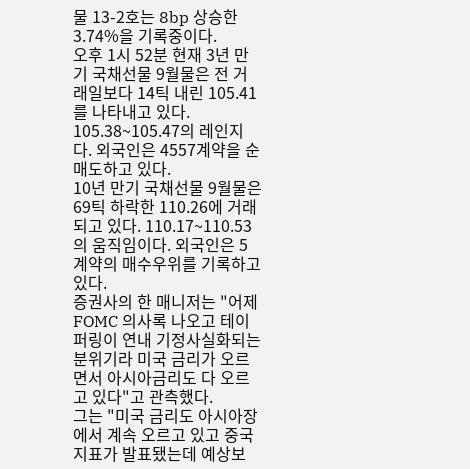물 13-2호는 8bp 상승한 3.74%을 기록중이다.
오후 1시 52분 현재 3년 만기 국채선물 9월물은 전 거래일보다 14틱 내린 105.41를 나타내고 있다. 105.38~105.47의 레인지다. 외국인은 4557계약을 순매도하고 있다.
10년 만기 국채선물 9월물은 69틱 하락한 110.26에 거래되고 있다. 110.17~110.53의 움직임이다. 외국인은 5계약의 매수우위를 기록하고 있다.
증권사의 한 매니저는 "어제 FOMC 의사록 나오고 테이퍼링이 연내 기정사실화되는 분위기라 미국 금리가 오르면서 아시아금리도 다 오르고 있다"고 관측했다.
그는 "미국 금리도 아시아장에서 계속 오르고 있고 중국지표가 발표됐는데 예상보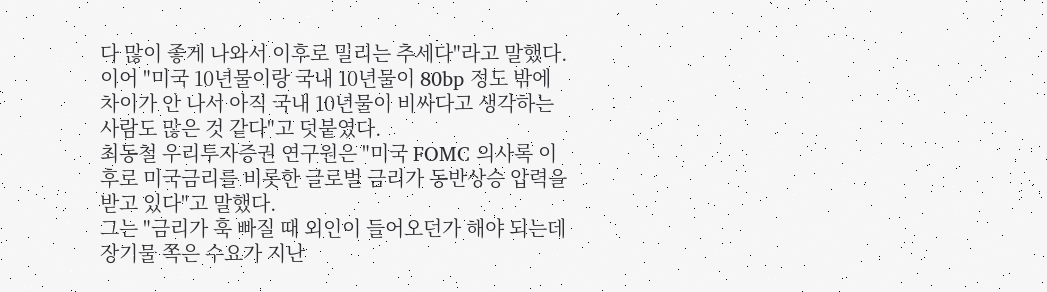다 많이 좋게 나와서 이후로 밀리는 추세다"라고 말했다.
이어 "미국 10년물이랑 국내 10년물이 80bp 정도 밖에 차이가 안 나서 아직 국내 10년물이 비싸다고 생각하는 사람도 많은 것 같다"고 덧붙였다.
최동철 우리투자증권 연구원은 "미국 FOMC 의사록 이후로 미국금리를 비롯한 글로벌 금리가 동반상승 압력을 받고 있다"고 말했다.
그는 "금리가 훅 빠질 때 외인이 들어오던가 해야 되는데 장기물 쪽은 수요가 지난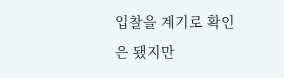입찰을 계기로 확인은 됐지만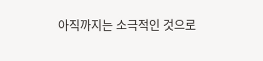아직까지는 소극적인 것으로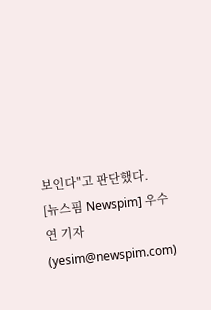보인다"고 판단했다.
[뉴스핌 Newspim] 우수연 기자 (yesim@newspim.com)